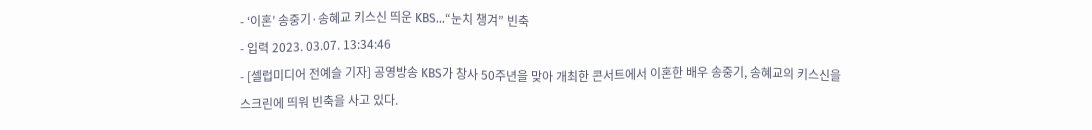- ‘이혼’ 송중기·송혜교 키스신 띄운 KBS…“눈치 챙겨” 빈축
- 입력 2023. 03.07. 13:34:46
- [셀럽미디어 전예슬 기자] 공영방송 KBS가 창사 50주년을 맞아 개최한 콘서트에서 이혼한 배우 송중기, 송혜교의 키스신을 스크린에 띄워 빈축을 사고 있다.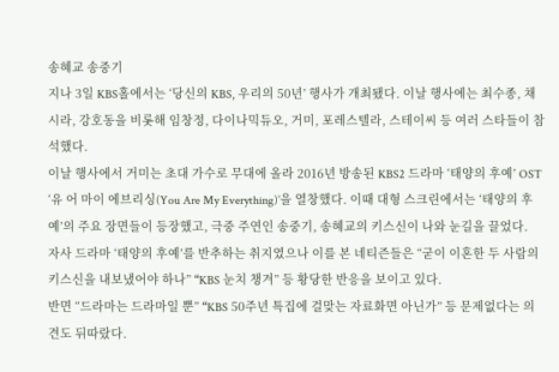송혜교 송중기
지나 3일 KBS홀에서는 ‘당신의 KBS, 우리의 50년’ 행사가 개최됐다. 이날 행사에는 최수종, 채시라, 강호동을 비롯해 임창정, 다이나믹듀오, 거미, 포레스텔라, 스테이씨 등 여러 스타들이 참석했다.
이날 행사에서 거미는 초대 가수로 무대에 올라 2016년 방송된 KBS2 드라마 ‘태양의 후예’ OST ‘유 어 마이 에브리싱(You Are My Everything)’을 열창했다. 이때 대형 스크린에서는 ‘태양의 후예’의 주요 장면들이 등장했고, 극중 주연인 송중기, 송혜교의 키스신이 나와 눈길을 끌었다.
자사 드라마 ‘태양의 후예’를 반추하는 취지였으나 이를 본 네티즌들은 “굳이 이혼한 두 사람의 키스신을 내보냈어야 하나” “KBS 눈치 챙겨” 등 황당한 반응을 보이고 있다.
반면 “드라마는 드라마일 뿐” “KBS 50주년 특집에 걸맞는 자료화면 아닌가” 등 문제없다는 의견도 뒤따랐다.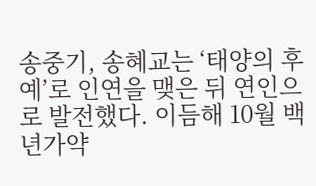송중기, 송혜교는 ‘태양의 후예’로 인연을 맺은 뒤 연인으로 발전했다. 이듬해 10월 백년가약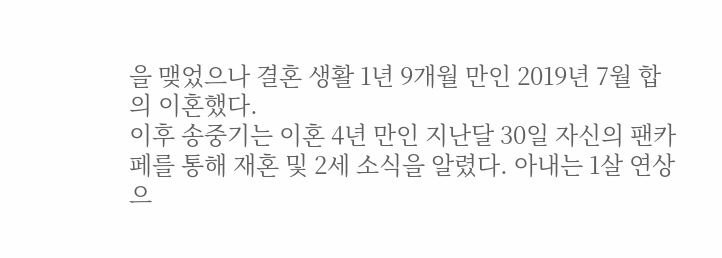을 맺었으나 결혼 생활 1년 9개월 만인 2019년 7월 합의 이혼했다.
이후 송중기는 이혼 4년 만인 지난달 30일 자신의 팬카페를 통해 재혼 및 2세 소식을 알렸다. 아내는 1살 연상으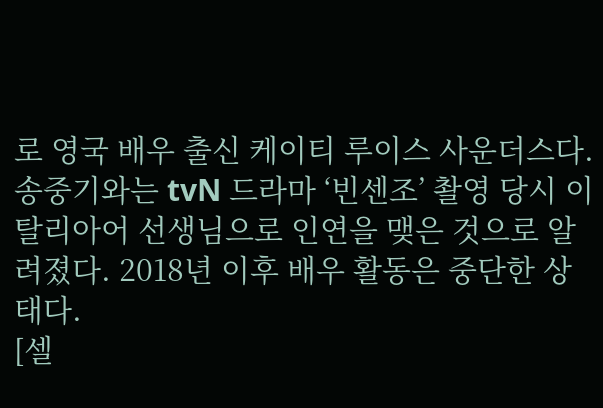로 영국 배우 출신 케이티 루이스 사운더스다. 송중기와는 tvN 드라마 ‘빈센조’ 촬영 당시 이탈리아어 선생님으로 인연을 맺은 것으로 알려졌다. 2018년 이후 배우 활동은 중단한 상태다.
[셀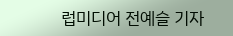럽미디어 전예슬 기자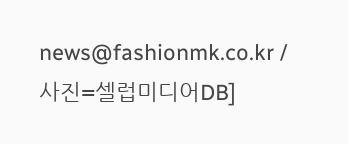news@fashionmk.co.kr / 사진=셀럽미디어DB]